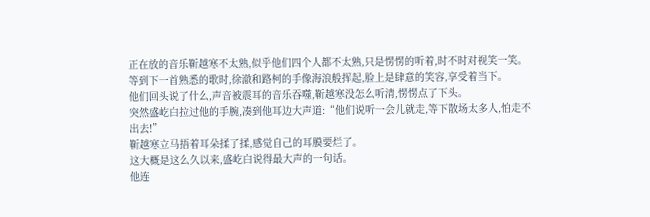正在放的音乐靳越寒不太熟,似乎他们四个人都不太熟,只是愣愣的听着,时不时对视笑一笑。
等到下一首熟悉的歌时,徐澈和路柯的手像海浪般挥起,脸上是肆意的笑容,享受着当下。
他们回头说了什么,声音被震耳的音乐吞噬,靳越寒没怎么听清,愣愣点了下头。
突然盛屹白拉过他的手腕,凑到他耳边大声道:“他们说听一会儿就走,等下散场太多人,怕走不出去!”
靳越寒立马捂着耳朵揉了揉,感觉自己的耳膜要烂了。
这大概是这么久以来,盛屹白说得最大声的一句话。
他连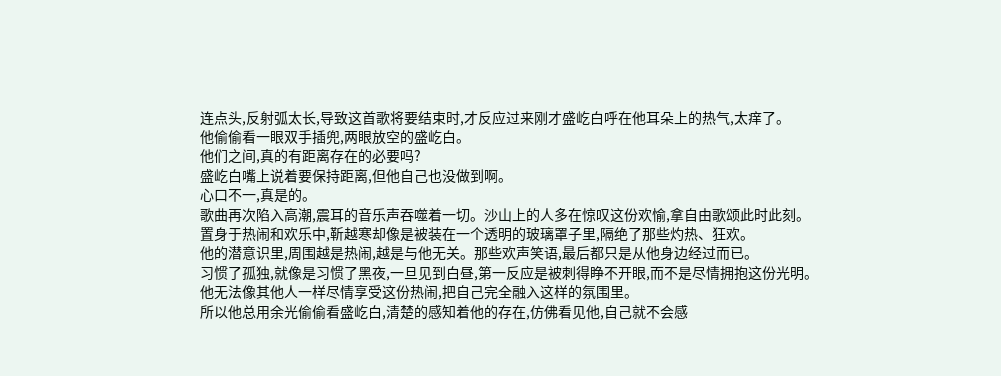连点头,反射弧太长,导致这首歌将要结束时,才反应过来刚才盛屹白呼在他耳朵上的热气,太痒了。
他偷偷看一眼双手插兜,两眼放空的盛屹白。
他们之间,真的有距离存在的必要吗?
盛屹白嘴上说着要保持距离,但他自己也没做到啊。
心口不一,真是的。
歌曲再次陷入高潮,震耳的音乐声吞噬着一切。沙山上的人多在惊叹这份欢愉,拿自由歌颂此时此刻。
置身于热闹和欢乐中,靳越寒却像是被装在一个透明的玻璃罩子里,隔绝了那些灼热、狂欢。
他的潜意识里,周围越是热闹,越是与他无关。那些欢声笑语,最后都只是从他身边经过而已。
习惯了孤独,就像是习惯了黑夜,一旦见到白昼,第一反应是被刺得睁不开眼,而不是尽情拥抱这份光明。
他无法像其他人一样尽情享受这份热闹,把自己完全融入这样的氛围里。
所以他总用余光偷偷看盛屹白,清楚的感知着他的存在,仿佛看见他,自己就不会感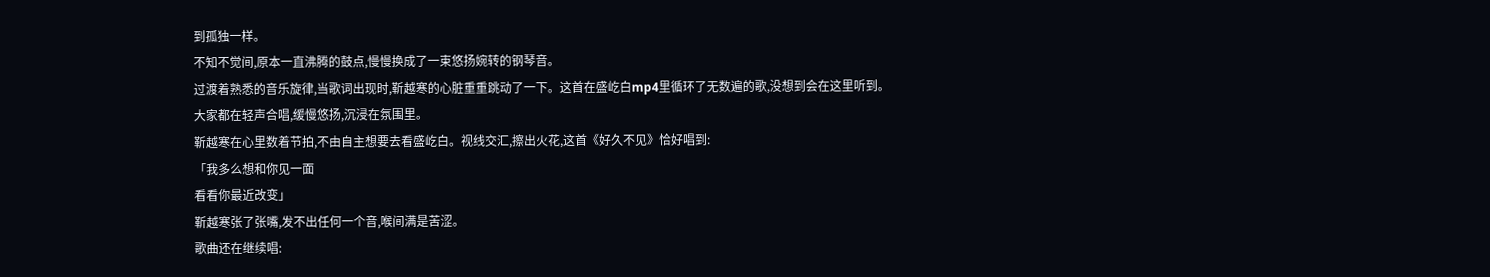到孤独一样。
不知不觉间,原本一直沸腾的鼓点,慢慢换成了一束悠扬婉转的钢琴音。
过渡着熟悉的音乐旋律,当歌词出现时,靳越寒的心脏重重跳动了一下。这首在盛屹白mp4里循环了无数遍的歌,没想到会在这里听到。
大家都在轻声合唱,缓慢悠扬,沉浸在氛围里。
靳越寒在心里数着节拍,不由自主想要去看盛屹白。视线交汇,擦出火花,这首《好久不见》恰好唱到:
「我多么想和你见一面
看看你最近改变」
靳越寒张了张嘴,发不出任何一个音,喉间满是苦涩。
歌曲还在继续唱: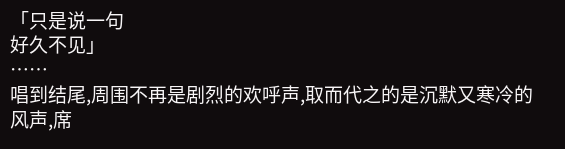「只是说一句
好久不见」
……
唱到结尾,周围不再是剧烈的欢呼声,取而代之的是沉默又寒冷的风声,席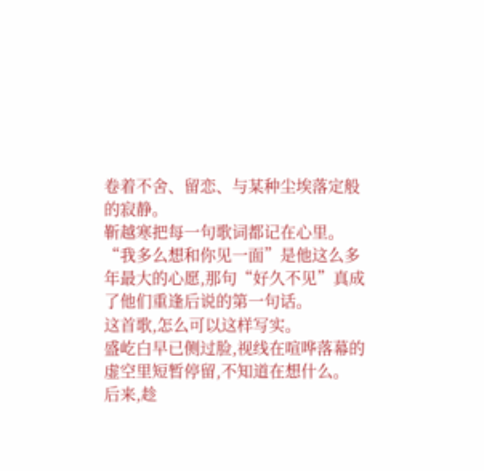卷着不舍、留恋、与某种尘埃落定般的寂静。
靳越寒把每一句歌词都记在心里。
“我多么想和你见一面”是他这么多年最大的心愿,那句“好久不见”真成了他们重逢后说的第一句话。
这首歌,怎么可以这样写实。
盛屹白早已侧过脸,视线在喧哗落幕的虚空里短暂停留,不知道在想什么。
后来,趁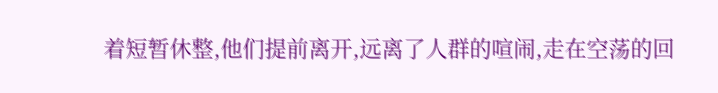着短暂休整,他们提前离开,远离了人群的喧闹,走在空荡的回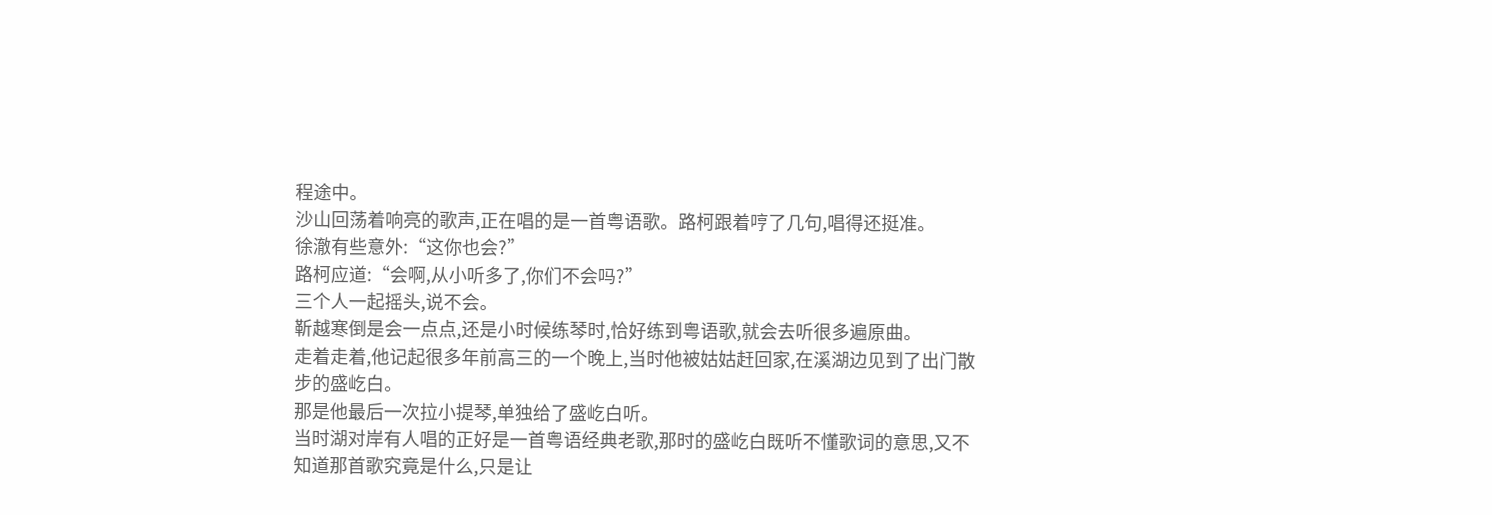程途中。
沙山回荡着响亮的歌声,正在唱的是一首粤语歌。路柯跟着哼了几句,唱得还挺准。
徐澈有些意外:“这你也会?”
路柯应道:“会啊,从小听多了,你们不会吗?”
三个人一起摇头,说不会。
靳越寒倒是会一点点,还是小时候练琴时,恰好练到粤语歌,就会去听很多遍原曲。
走着走着,他记起很多年前高三的一个晚上,当时他被姑姑赶回家,在溪湖边见到了出门散步的盛屹白。
那是他最后一次拉小提琴,单独给了盛屹白听。
当时湖对岸有人唱的正好是一首粤语经典老歌,那时的盛屹白既听不懂歌词的意思,又不知道那首歌究竟是什么,只是让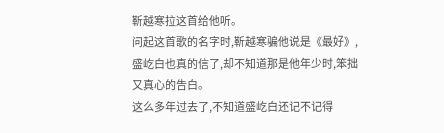靳越寒拉这首给他听。
问起这首歌的名字时,靳越寒骗他说是《最好》,盛屹白也真的信了,却不知道那是他年少时,笨拙又真心的告白。
这么多年过去了,不知道盛屹白还记不记得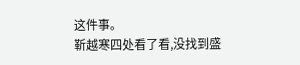这件事。
靳越寒四处看了看,没找到盛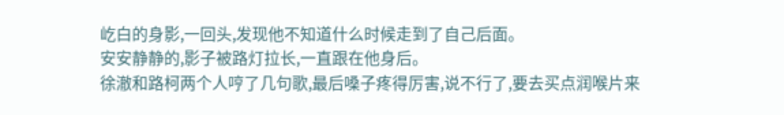屹白的身影,一回头,发现他不知道什么时候走到了自己后面。
安安静静的,影子被路灯拉长,一直跟在他身后。
徐澈和路柯两个人哼了几句歌,最后嗓子疼得厉害,说不行了,要去买点润喉片来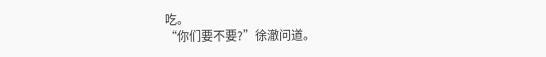吃。
“你们要不要?”徐澈问道。